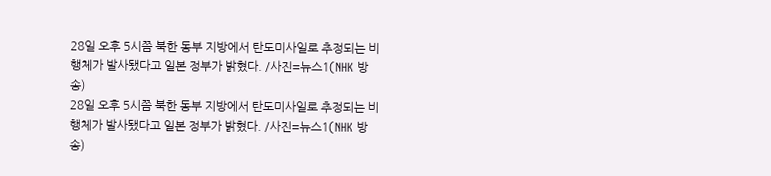28일 오후 5시쯤 북한 동부 지방에서 탄도미사일로 추정되는 비행체가 발사됐다고 일본 정부가 밝혔다. /사진=뉴스1(NHK 방송)
28일 오후 5시쯤 북한 동부 지방에서 탄도미사일로 추정되는 비행체가 발사됐다고 일본 정부가 밝혔다. /사진=뉴스1(NHK 방송)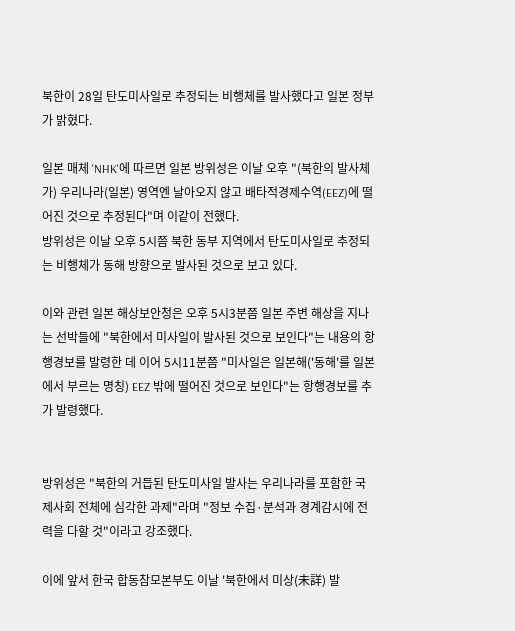북한이 28일 탄도미사일로 추정되는 비행체를 발사했다고 일본 정부가 밝혔다.

일본 매체 'NHK'에 따르면 일본 방위성은 이날 오후 "(북한의 발사체가) 우리나라(일본) 영역엔 날아오지 않고 배타적경제수역(EEZ)에 떨어진 것으로 추정된다"며 이같이 전했다.
방위성은 이날 오후 5시쯤 북한 동부 지역에서 탄도미사일로 추정되는 비행체가 동해 방향으로 발사된 것으로 보고 있다.

이와 관련 일본 해상보안청은 오후 5시3분쯤 일본 주변 해상을 지나는 선박들에 "북한에서 미사일이 발사된 것으로 보인다"는 내용의 항행경보를 발령한 데 이어 5시11분쯤 "미사일은 일본해('동해'를 일본에서 부르는 명칭) EEZ 밖에 떨어진 것으로 보인다"는 항행경보를 추가 발령했다.


방위성은 "북한의 거듭된 탄도미사일 발사는 우리나라를 포함한 국제사회 전체에 심각한 과제"라며 "정보 수집·분석과 경계감시에 전력을 다할 것"이라고 강조했다.

이에 앞서 한국 합동참모본부도 이날 '북한에서 미상(未詳) 발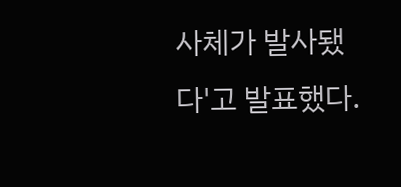사체가 발사됐다'고 발표했다.